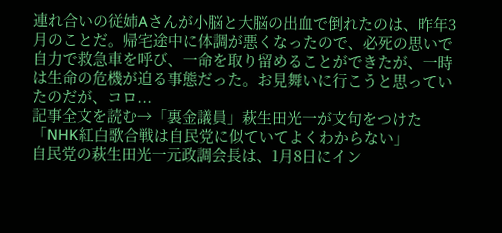連れ合いの従姉Aさんが小脳と大脳の出血で倒れたのは、昨年3月のことだ。帰宅途中に体調が悪くなったので、必死の思いで自力で救急車を呼び、一命を取り留めることができたが、一時は生命の危機が迫る事態だった。お見舞いに行こうと思っていたのだが、コロ...
記事全文を読む→「裏金議員」萩生田光一が文句をつけた「NHK紅白歌合戦は自民党に似ていてよくわからない」
自民党の萩生田光一元政調会長は、1月8日にイン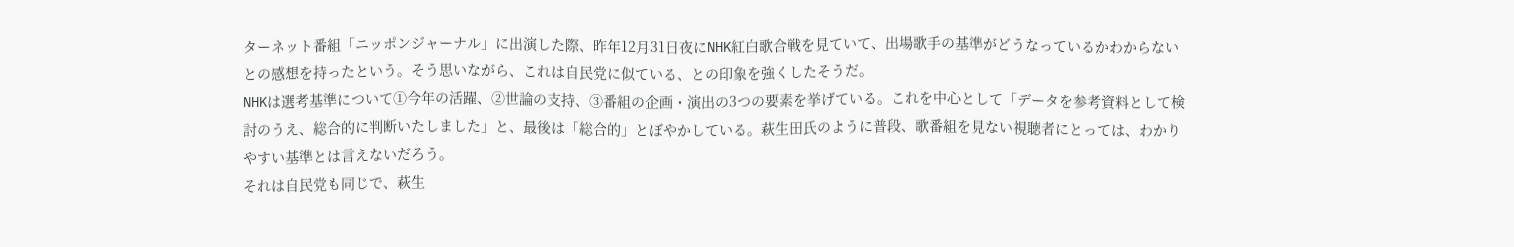ターネット番組「ニッポンジャーナル」に出演した際、昨年12月31日夜にNHK紅白歌合戦を見ていて、出場歌手の基準がどうなっているかわからないとの感想を持ったという。そう思いながら、これは自民党に似ている、との印象を強くしたそうだ。
NHKは選考基準について①今年の活躍、②世論の支持、③番組の企画・演出の3つの要素を挙げている。これを中心として「データを参考資料として検討のうえ、総合的に判断いたしました」と、最後は「総合的」とぼやかしている。萩生田氏のように普段、歌番組を見ない視聴者にとっては、わかりやすい基準とは言えないだろう。
それは自民党も同じで、萩生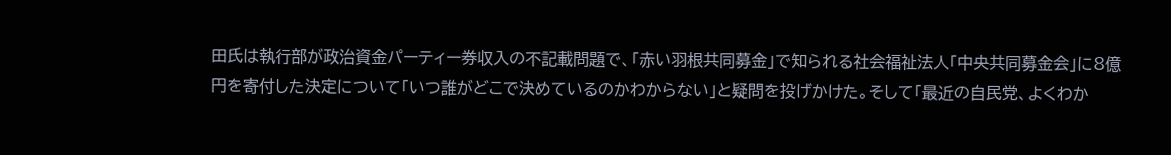田氏は執行部が政治資金パーティー券収入の不記載問題で、「赤い羽根共同募金」で知られる社会福祉法人「中央共同募金会」に8億円を寄付した決定について「いつ誰がどこで決めているのかわからない」と疑問を投げかけた。そして「最近の自民党、よくわか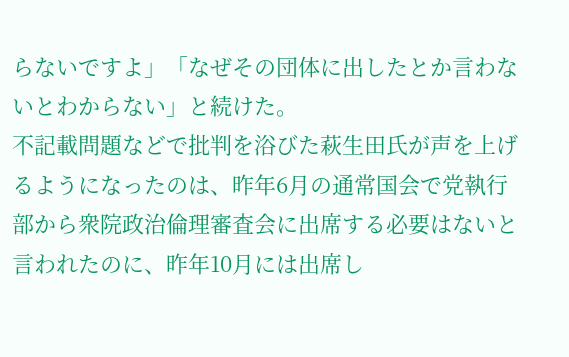らないですよ」「なぜその団体に出したとか言わないとわからない」と続けた。
不記載問題などで批判を浴びた萩生田氏が声を上げるようになったのは、昨年6月の通常国会で党執行部から衆院政治倫理審査会に出席する必要はないと言われたのに、昨年10月には出席し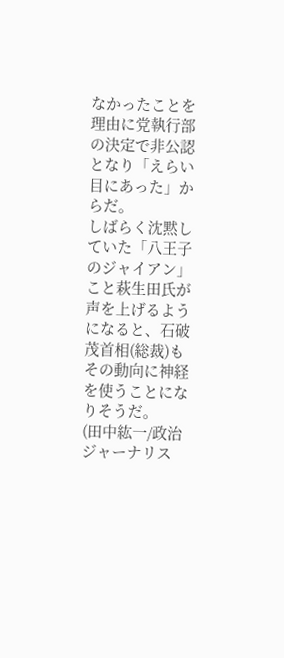なかったことを理由に党執行部の決定で非公認となり「えらい目にあった」からだ。
しばらく沈黙していた「八王子のジャイアン」こと萩生田氏が声を上げるようになると、石破茂首相(総裁)もその動向に神経を使うことになりそうだ。
(田中紘一/政治ジャーナリス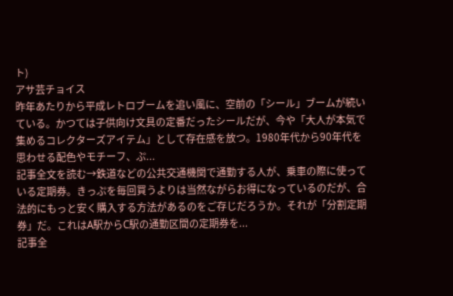ト)
アサ芸チョイス
昨年あたりから平成レトロブームを追い風に、空前の「シール」ブームが続いている。かつては子供向け文具の定番だったシールだが、今や「大人が本気で集めるコレクターズアイテム」として存在感を放つ。1980年代から90年代を思わせる配色やモチーフ、ぷ...
記事全文を読む→鉄道などの公共交通機関で通勤する人が、乗車の際に使っている定期券。きっぷを毎回買うよりは当然ながらお得になっているのだが、合法的にもっと安く購入する方法があるのをご存じだろうか。それが「分割定期券」だ。これはA駅からC駅の通勤区間の定期券を...
記事全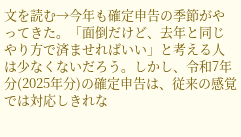文を読む→今年も確定申告の季節がやってきた。「面倒だけど、去年と同じやり方で済ませればいい」と考える人は少なくないだろう。しかし、令和7年分(2025年分)の確定申告は、従来の感覚では対応しきれな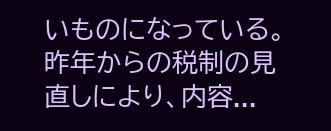いものになっている。昨年からの税制の見直しにより、内容...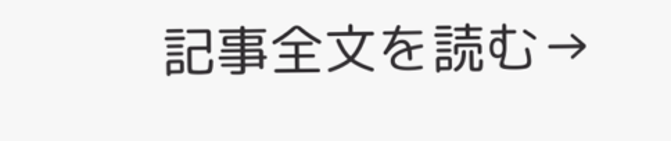記事全文を読む→